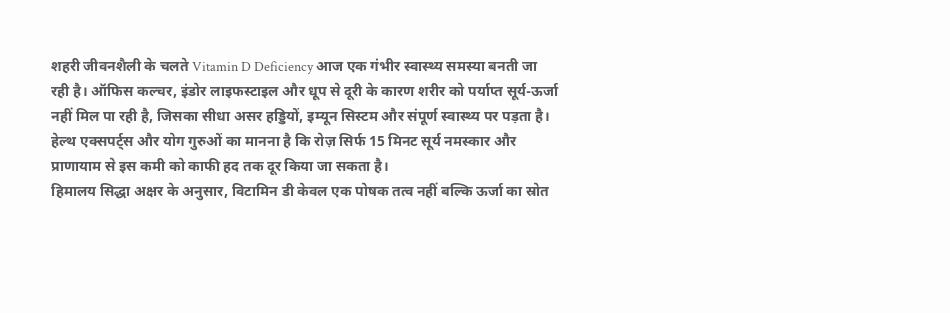शहरी जीवनशैली के चलते Vitamin D Deficiency आज एक गंभीर स्वास्थ्य समस्या बनती जा रही है। ऑफिस कल्चर, इंडोर लाइफस्टाइल और धूप से दूरी के कारण शरीर को पर्याप्त सूर्य-ऊर्जा नहीं मिल पा रही है, जिसका सीधा असर हड्डियों, इम्यून सिस्टम और संपूर्ण स्वास्थ्य पर पड़ता है। हेल्थ एक्सपर्ट्स और योग गुरुओं का मानना है कि रोज़ सिर्फ 15 मिनट सूर्य नमस्कार और प्राणायाम से इस कमी को काफी हद तक दूर किया जा सकता है।
हिमालय सिद्धा अक्षर के अनुसार, विटामिन डी केवल एक पोषक तत्व नहीं बल्कि ऊर्जा का स्रोत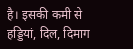है। इसकी कमी से हड्डियां, दिल, दिमाग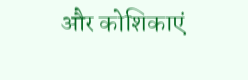और कोशिकाएं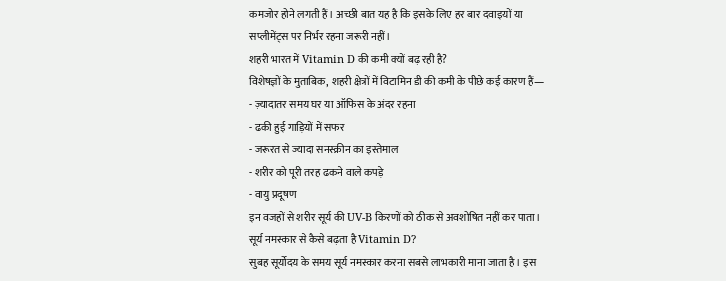कमजोर होने लगती हैं। अच्छी बात यह है कि इसके लिए हर बार दवाइयों या सप्लीमेंट्स पर निर्भर रहना जरूरी नहीं।
शहरी भारत में Vitamin D की कमी क्यों बढ़ रही है?
विशेषज्ञों के मुताबिक, शहरी क्षेत्रों में विटामिन डी की कमी के पीछे कई कारण हैं—
- ज़्यादातर समय घर या ऑफिस के अंदर रहना
- ढकी हुई गाड़ियों में सफर
- जरूरत से ज्यादा सनस्क्रीन का इस्तेमाल
- शरीर को पूरी तरह ढकने वाले कपड़े
- वायु प्रदूषण
इन वजहों से शरीर सूर्य की UV-B किरणों को ठीक से अवशोषित नहीं कर पाता।
सूर्य नमस्कार से कैसे बढ़ता है Vitamin D?
सुबह सूर्योदय के समय सूर्य नमस्कार करना सबसे लाभकारी माना जाता है। इस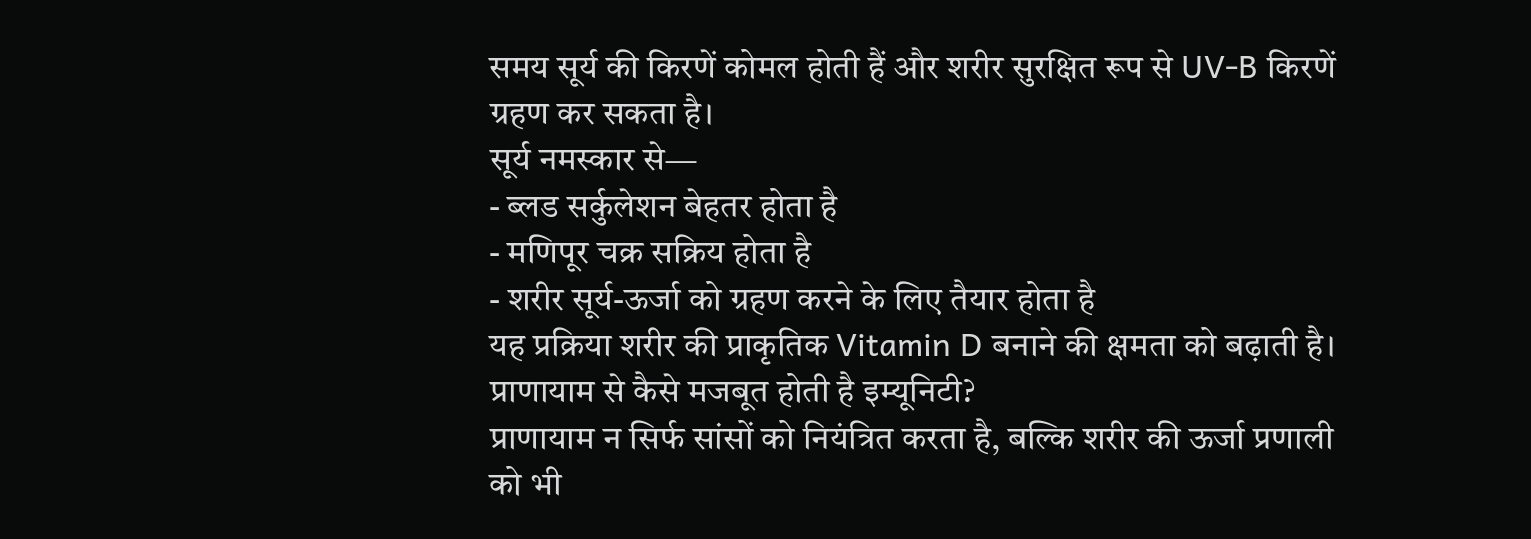समय सूर्य की किरणें कोमल होती हैं और शरीर सुरक्षित रूप से UV-B किरणें ग्रहण कर सकता है।
सूर्य नमस्कार से—
- ब्लड सर्कुलेशन बेहतर होता है
- मणिपूर चक्र सक्रिय होता है
- शरीर सूर्य-ऊर्जा को ग्रहण करने के लिए तैयार होता है
यह प्रक्रिया शरीर की प्राकृतिक Vitamin D बनाने की क्षमता को बढ़ाती है।
प्राणायाम से कैसे मजबूत होती है इम्यूनिटी?
प्राणायाम न सिर्फ सांसों को नियंत्रित करता है, बल्कि शरीर की ऊर्जा प्रणाली को भी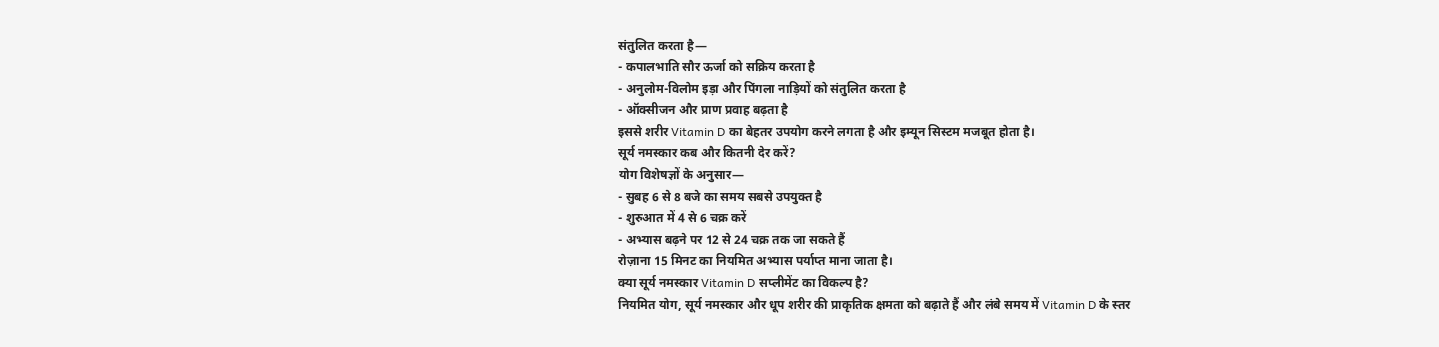संतुलित करता है—
- कपालभाति सौर ऊर्जा को सक्रिय करता है
- अनुलोम-विलोम इड़ा और पिंगला नाड़ियों को संतुलित करता है
- ऑक्सीजन और प्राण प्रवाह बढ़ता है
इससे शरीर Vitamin D का बेहतर उपयोग करने लगता है और इम्यून सिस्टम मजबूत होता है।
सूर्य नमस्कार कब और कितनी देर करें?
योग विशेषज्ञों के अनुसार—
- सुबह 6 से 8 बजे का समय सबसे उपयुक्त है
- शुरुआत में 4 से 6 चक्र करें
- अभ्यास बढ़ने पर 12 से 24 चक्र तक जा सकते हैं
रोज़ाना 15 मिनट का नियमित अभ्यास पर्याप्त माना जाता है।
क्या सूर्य नमस्कार Vitamin D सप्लीमेंट का विकल्प है?
नियमित योग, सूर्य नमस्कार और धूप शरीर की प्राकृतिक क्षमता को बढ़ाते हैं और लंबे समय में Vitamin D के स्तर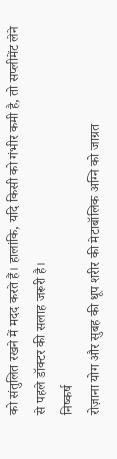को संतुलित रखने में मदद करते हैं। हालांकि, यदि किसी को गंभीर कमी है, तो सप्लीमेंट लेने से पहले डॉक्टर की सलाह जरूरी है।
निष्कर्ष
रोज़ाना योग और सुबह की धूप शरीर की मेटाबॉलिक अग्नि को जाग्रत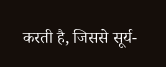करती है, जिससे सूर्य-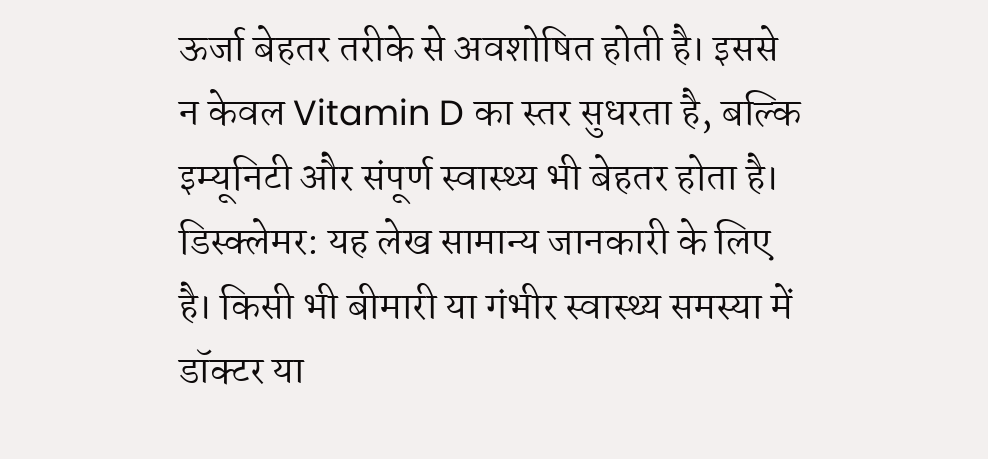ऊर्जा बेहतर तरीके से अवशोषित होती है। इससे न केवल Vitamin D का स्तर सुधरता है, बल्कि इम्यूनिटी और संपूर्ण स्वास्थ्य भी बेहतर होता है।
डिस्क्लेमर: यह लेख सामान्य जानकारी के लिए है। किसी भी बीमारी या गंभीर स्वास्थ्य समस्या में डॉक्टर या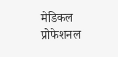मेडिकल प्रोफेशनल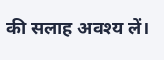की सलाह अवश्य लें।